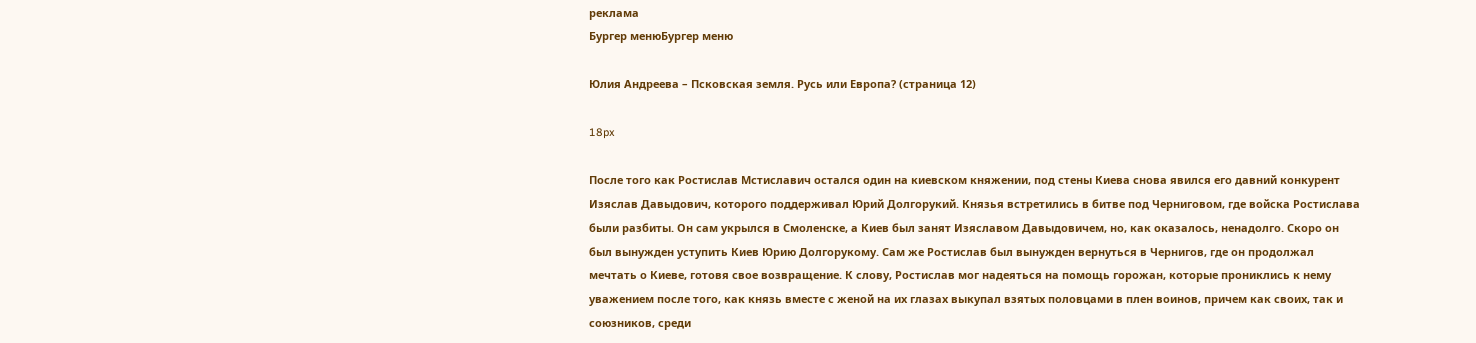реклама
Бургер менюБургер меню

Юлия Андреева – Псковская земля. Русь или Европа? (страница 12)

18px

После того как Ростислав Мстиславич остался один на киевском княжении, под стены Киева снова явился его давний конкурент Изяслав Давыдович, которого поддерживал Юрий Долгорукий. Князья встретились в битве под Черниговом, где войска Ростислава были разбиты. Он сам укрылся в Смоленске, а Киев был занят Изяславом Давыдовичем, но, как оказалось, ненадолго. Скоро он был вынужден уступить Киев Юрию Долгорукому. Сам же Ростислав был вынужден вернуться в Чернигов, где он продолжал мечтать о Киеве, готовя свое возвращение. К слову, Ростислав мог надеяться на помощь горожан, которые прониклись к нему уважением после того, как князь вместе с женой на их глазах выкупал взятых половцами в плен воинов, причем как своих, так и союзников, среди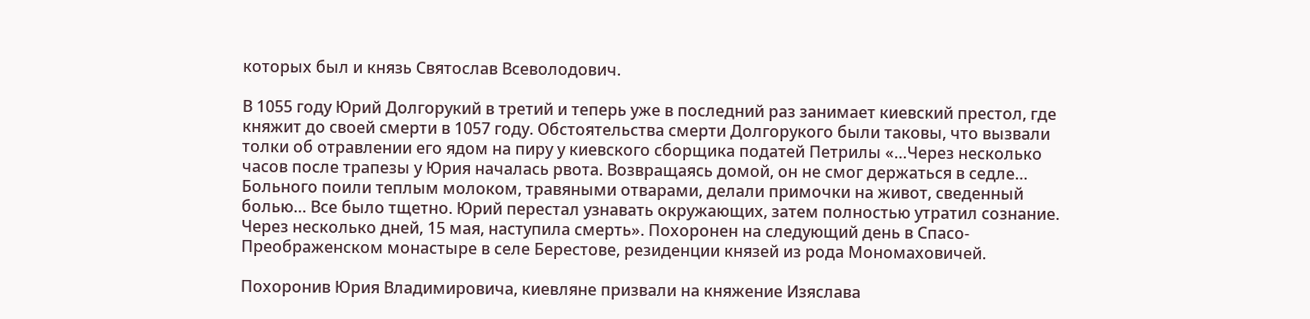которых был и князь Святослав Всеволодович.

В 1055 году Юрий Долгорукий в третий и теперь уже в последний раз занимает киевский престол, где княжит до своей смерти в 1057 году. Обстоятельства смерти Долгорукого были таковы, что вызвали толки об отравлении его ядом на пиру у киевского сборщика податей Петрилы «…Через несколько часов после трапезы у Юрия началась рвота. Возвращаясь домой, он не смог держаться в седле… Больного поили теплым молоком, травяными отварами, делали примочки на живот, сведенный болью… Все было тщетно. Юрий перестал узнавать окружающих, затем полностью утратил сознание. Через несколько дней, 15 мая, наступила смерть». Похоронен на следующий день в Спасо-Преображенском монастыре в селе Берестове, резиденции князей из рода Мономаховичей.

Похоронив Юрия Владимировича, киевляне призвали на княжение Изяслава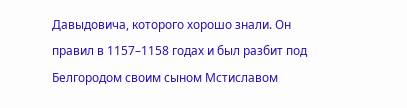Давыдовича, которого хорошо знали. Он правил в 1157–1158 годах и был разбит под Белгородом своим сыном Мстиславом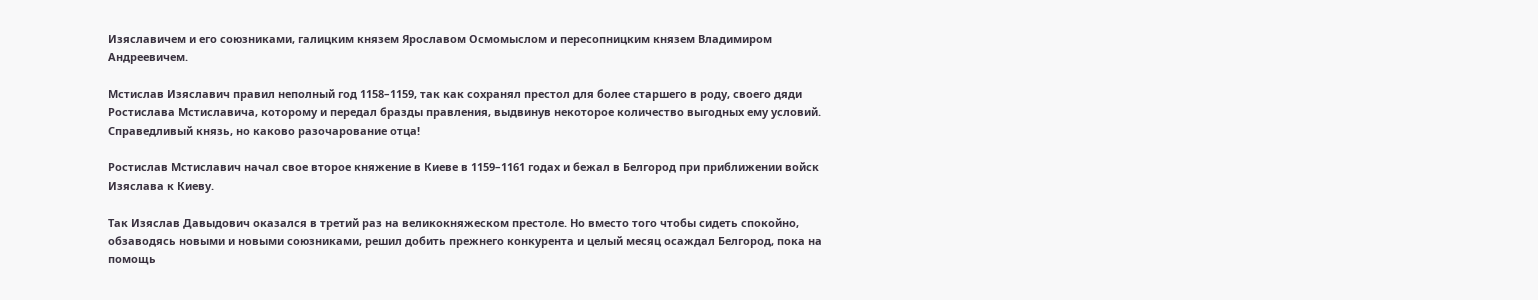Изяславичем и его союзниками, галицким князем Ярославом Осмомыслом и пересопницким князем Владимиром Андреевичем.

Мстислав Изяславич правил неполный год 1158–1159, так как сохранял престол для более старшего в роду, своего дяди Ростислава Мстиславича, которому и передал бразды правления, выдвинув некоторое количество выгодных ему условий. Справедливый князь, но каково разочарование отца!

Ростислав Мстиславич начал свое второе княжение в Киеве в 1159–1161 годах и бежал в Белгород при приближении войск Изяслава к Киеву.

Так Изяслав Давыдович оказался в третий раз на великокняжеском престоле. Но вместо того чтобы сидеть спокойно, обзаводясь новыми и новыми союзниками, решил добить прежнего конкурента и целый месяц осаждал Белгород, пока на помощь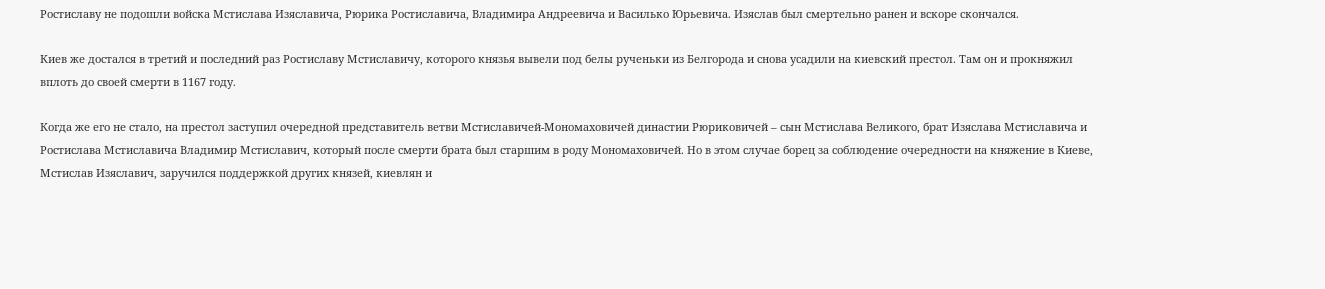Ростиславу не подошли войска Мстислава Изяславича, Рюрика Ростиславича, Владимира Андреевича и Василько Юрьевича. Изяслав был смертельно ранен и вскоре скончался.

Киев же достался в третий и последний раз Ростиславу Мстиславичу, которого князья вывели под белы рученьки из Белгорода и снова усадили на киевский престол. Там он и прокняжил вплоть до своей смерти в 1167 году.

Когда же его не стало, на престол заступил очередной представитель ветви Мстиславичей-Мономаховичей династии Рюриковичей – сын Мстислава Великого, брат Изяслава Мстиславича и Ростислава Мстиславича Владимир Мстиславич, который после смерти брата был старшим в роду Мономаховичей. Но в этом случае борец за соблюдение очередности на княжение в Киеве, Мстислав Изяславич, заручился поддержкой других князей, киевлян и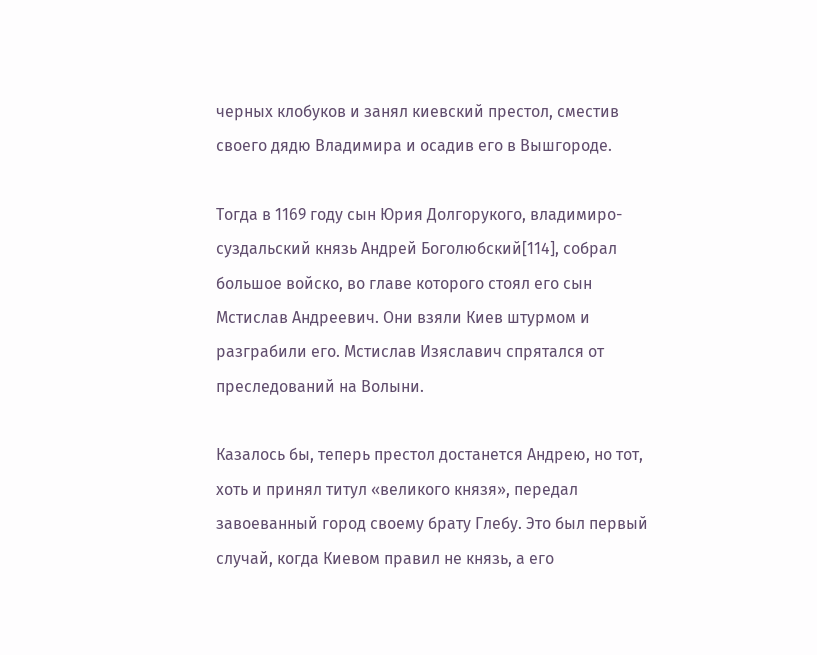черных клобуков и занял киевский престол, сместив своего дядю Владимира и осадив его в Вышгороде.

Тогда в 1169 году сын Юрия Долгорукого, владимиро-суздальский князь Андрей Боголюбский[114], собрал большое войско, во главе которого стоял его сын Мстислав Андреевич. Они взяли Киев штурмом и разграбили его. Мстислав Изяславич спрятался от преследований на Волыни.

Казалось бы, теперь престол достанется Андрею, но тот, хоть и принял титул «великого князя», передал завоеванный город своему брату Глебу. Это был первый случай, когда Киевом правил не князь, а его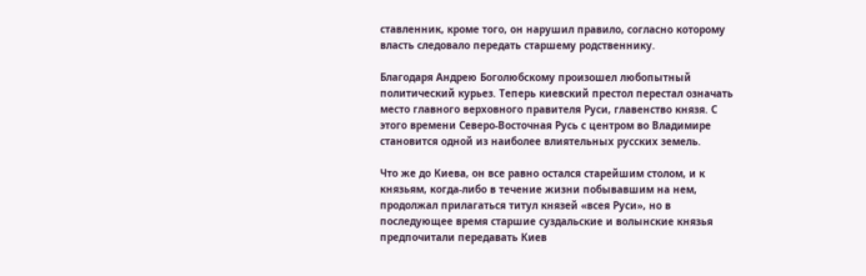ставленник, кроме того, он нарушил правило, согласно которому власть следовало передать старшему родственнику.

Благодаря Андрею Боголюбскому произошел любопытный политический курьез. Теперь киевский престол перестал означать место главного верховного правителя Руси, главенство князя. С этого времени Северо-Восточная Русь с центром во Владимире становится одной из наиболее влиятельных русских земель.

Что же до Киева, он все равно остался старейшим столом, и к князьям, когда-либо в течение жизни побывавшим на нем, продолжал прилагаться титул князей «всея Руси», но в последующее время старшие суздальские и волынские князья предпочитали передавать Киев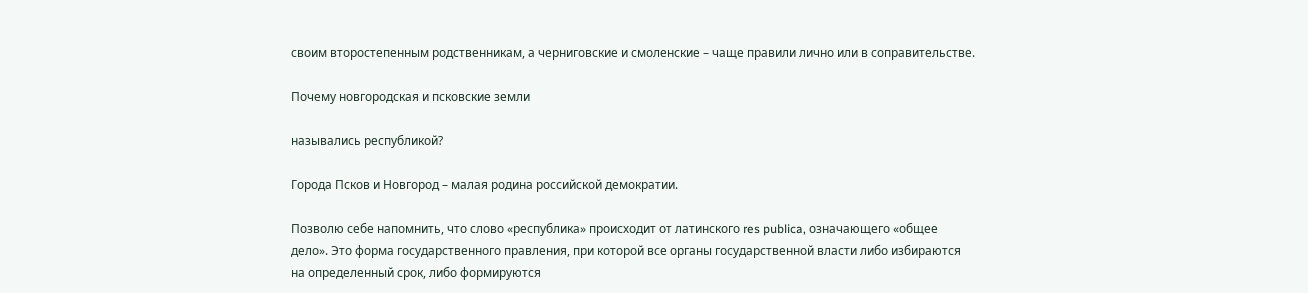своим второстепенным родственникам, а черниговские и смоленские – чаще правили лично или в соправительстве.

Почему новгородская и псковские земли

назывались республикой?

Города Псков и Новгород – малая родина российской демократии.

Позволю себе напомнить, что слово «республика» происходит от латинского res publica, означающего «общее дело». Это форма государственного правления, при которой все органы государственной власти либо избираются на определенный срок, либо формируются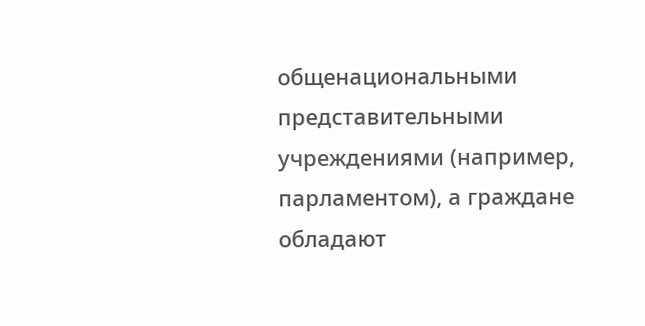общенациональными представительными учреждениями (например, парламентом), а граждане обладают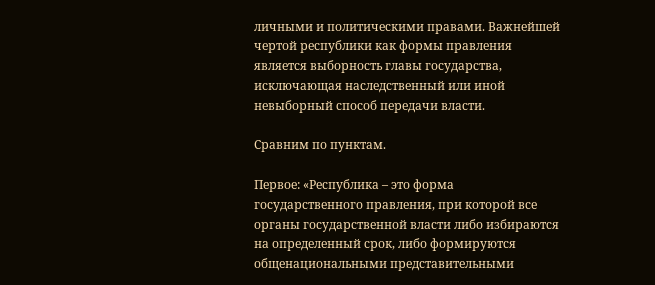личными и политическими правами. Важнейшей чертой республики как формы правления является выборность главы государства, исключающая наследственный или иной невыборный способ передачи власти.

Сравним по пунктам.

Первое: «Республика – это форма государственного правления, при которой все органы государственной власти либо избираются на определенный срок, либо формируются общенациональными представительными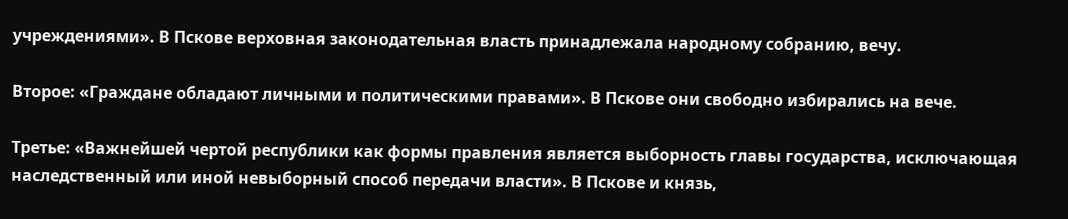учреждениями». В Пскове верховная законодательная власть принадлежала народному собранию, вечу.

Второе: «Граждане обладают личными и политическими правами». В Пскове они свободно избирались на вече.

Третье: «Важнейшей чертой республики как формы правления является выборность главы государства, исключающая наследственный или иной невыборный способ передачи власти». В Пскове и князь,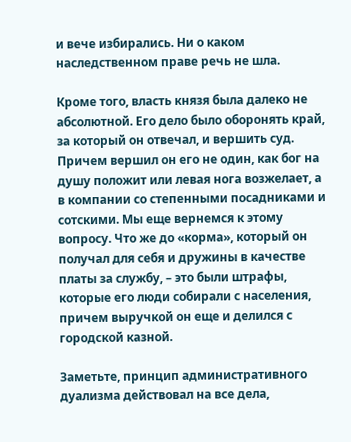и вече избирались. Ни о каком наследственном праве речь не шла.

Кроме того, власть князя была далеко не абсолютной. Его дело было оборонять край, за который он отвечал, и вершить суд. Причем вершил он его не один, как бог на душу положит или левая нога возжелает, а в компании со степенными посадниками и сотскими. Мы еще вернемся к этому вопросу. Что же до «корма», который он получал для себя и дружины в качестве платы за службу, – это были штрафы, которые его люди собирали с населения, причем выручкой он еще и делился с городской казной.

Заметьте, принцип административного дуализма действовал на все дела,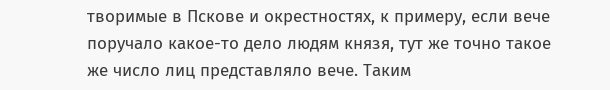творимые в Пскове и окрестностях, к примеру, если вече поручало какое-то дело людям князя, тут же точно такое же число лиц представляло вече. Таким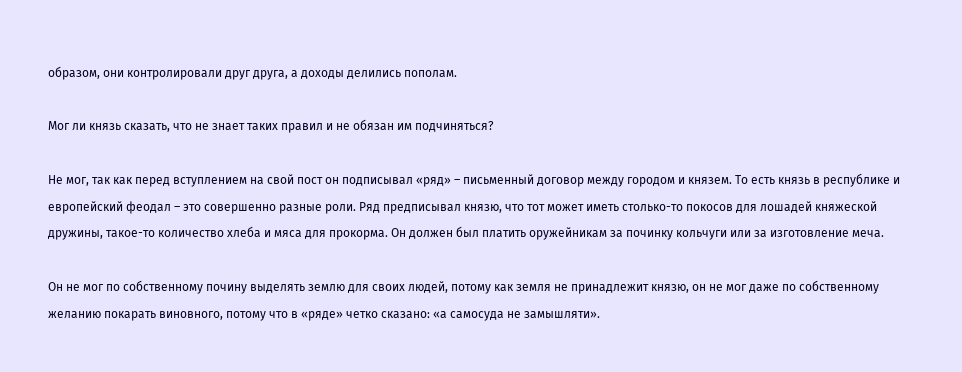образом, они контролировали друг друга, а доходы делились пополам.

Мог ли князь сказать, что не знает таких правил и не обязан им подчиняться?

Не мог, так как перед вступлением на свой пост он подписывал «ряд» – письменный договор между городом и князем. То есть князь в республике и европейский феодал – это совершенно разные роли. Ряд предписывал князю, что тот может иметь столько-то покосов для лошадей княжеской дружины, такое-то количество хлеба и мяса для прокорма. Он должен был платить оружейникам за починку кольчуги или за изготовление меча.

Он не мог по собственному почину выделять землю для своих людей, потому как земля не принадлежит князю, он не мог даже по собственному желанию покарать виновного, потому что в «ряде» четко сказано: «а самосуда не замышляти».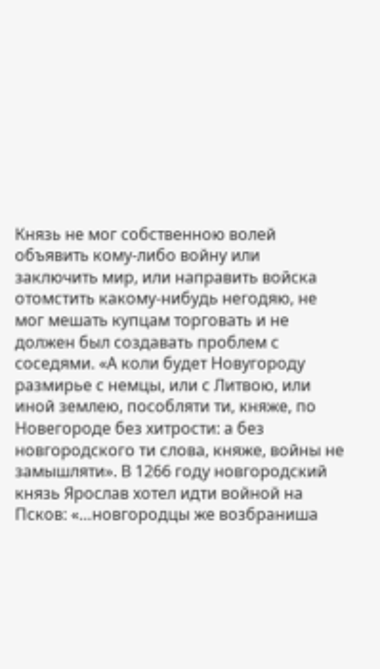Князь не мог собственною волей объявить кому-либо войну или заключить мир, или направить войска отомстить какому-нибудь негодяю, не мог мешать купцам торговать и не должен был создавать проблем с соседями. «А коли будет Новугороду размирье с немцы, или с Литвою, или иной землею, пособляти ти, княже, по Новегороде без хитрости: а без новгородского ти слова, княже, войны не замышляти». В 1266 году новгородский князь Ярослав хотел идти войной на Псков: «…новгородцы же возбраниша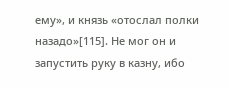ему», и князь «отослал полки назадо»[115]. Не мог он и запустить руку в казну, ибо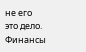не его это дело. Финансы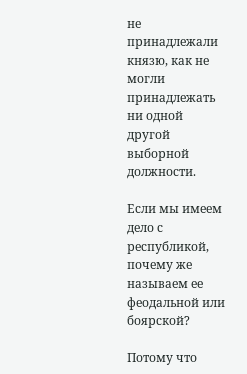не принадлежали князю, как не могли принадлежать ни одной другой выборной должности.

Если мы имеем дело с республикой, почему же называем ее феодальной или боярской?

Потому что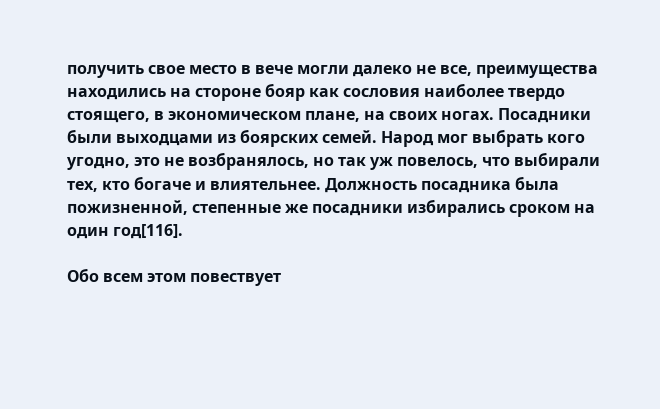получить свое место в вече могли далеко не все, преимущества находились на стороне бояр как сословия наиболее твердо стоящего, в экономическом плане, на своих ногах. Посадники были выходцами из боярских семей. Народ мог выбрать кого угодно, это не возбранялось, но так уж повелось, что выбирали тех, кто богаче и влиятельнее. Должность посадника была пожизненной, степенные же посадники избирались сроком на один год[116].

Обо всем этом повествует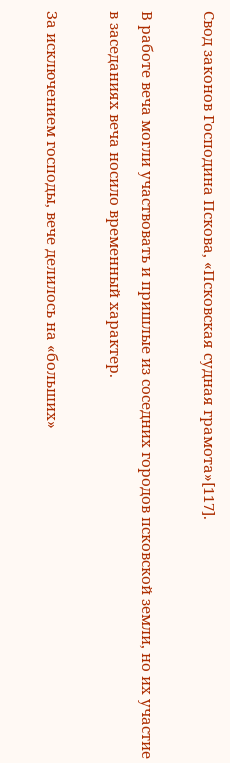Свод законов Господина Пскова, «Псковская судная грамота»[117].

В работе веча могли участвовать и пришлые из соседних городов псковской земли, но их участие в заседаниях веча носило временный характер.

За исключением господы, вече делилось на «больших»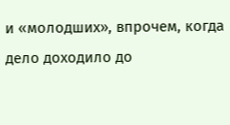и «молодших», впрочем, когда дело доходило до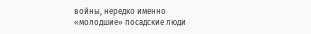войны, нередко именно «молодшие» посадские люди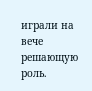играли на вече решающую роль.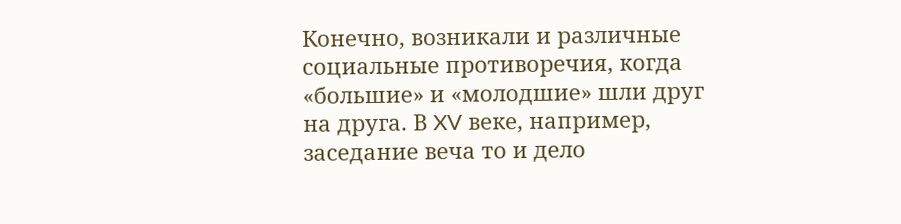Конечно, возникали и различные социальные противоречия, когда «большие» и «молодшие» шли друг на друга. В XV веке, например, заседание веча то и дело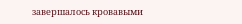завершалось кровавыми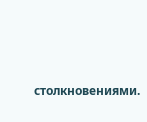столкновениями.